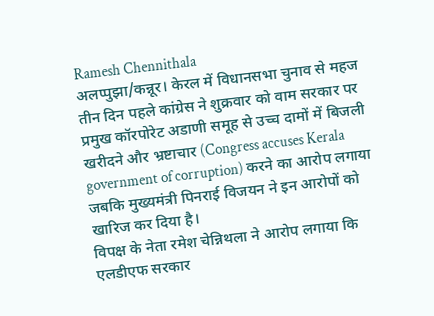Ramesh Chennithala
अलप्पुझा/कन्नूर। केरल में विधानसभा चुनाव से महज तीन दिन पहले कांग्रेस ने शुक्रवार को वाम सरकार पर प्रमुख कॉरपोरेट अडाणी समूह से उच्च दामों में बिजली खरीदने और भ्रष्टाचार (Congress accuses Kerala government of corruption) करने का आरोप लगाया जबकि मुख्यमंत्री पिनराई विजयन ने इन आरोपों को खारिज कर दिया है।
विपक्ष के नेता रमेश चेन्निथला ने आरोप लगाया कि एलडीएफ सरकार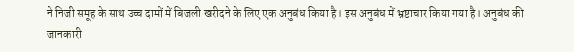ने निजी समूह के साथ उच्च दामों में बिजली खरीदने के लिए एक अनुबंध किया है। इस अनुबंध में भ्रष्टाचार किया गया है। अनुबंध की जानकारी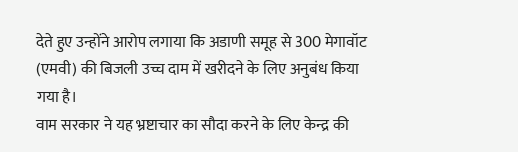देते हुए उन्होंने आरोप लगाया कि अडाणी समूह से 300 मेगावॉट (एमवी) की बिजली उच्च दाम में खरीदने के लिए अनुबंध किया गया है।
वाम सरकार ने यह भ्रष्टाचार का सौदा करने के लिए केन्द्र की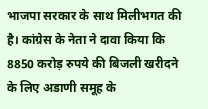भाजपा सरकार के साथ मिलीभगत की है। कांग्रेस के नेता ने दावा किया कि 8850 करोड़ रुपये की बिजली खरीदने के लिए अडाणी समूह के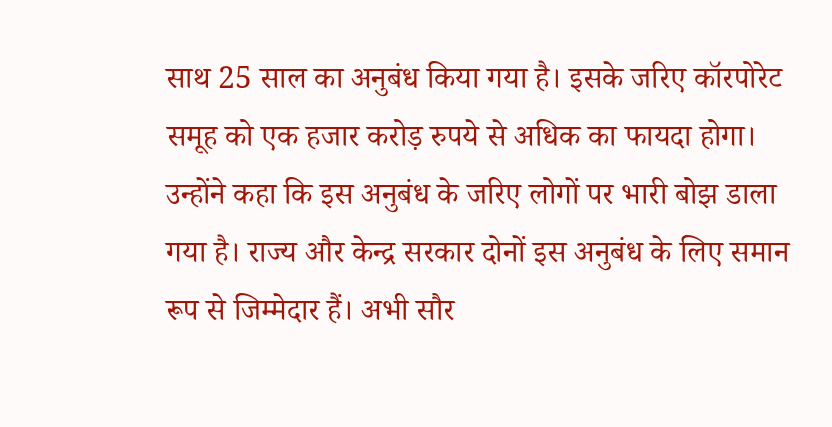साथ 25 साल का अनुबंध किया गया है। इसके जरिए कॉरपोरेट समूह को एक हजार करोड़ रुपये से अधिक का फायदा होगा।
उन्होंने कहा कि इस अनुबंध के जरिए लोगों पर भारी बोझ डाला गया है। राज्य और केन्द्र सरकार दोनों इस अनुबंध के लिए समान रूप से जिम्मेदार हैं। अभी सौर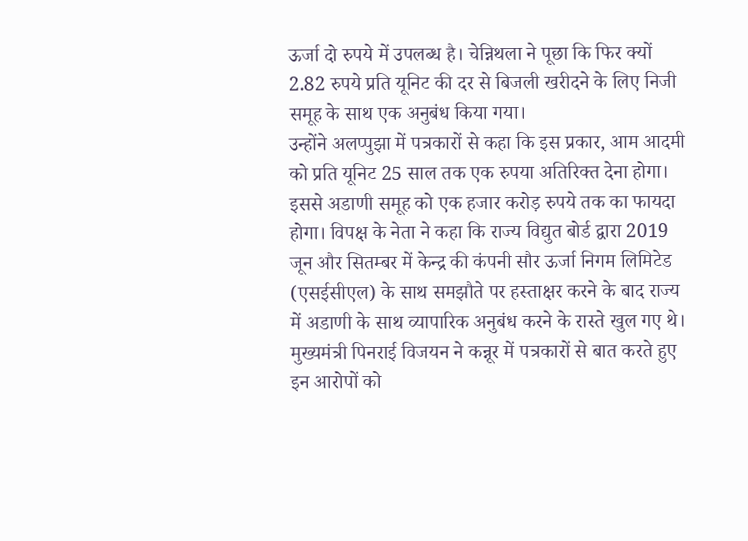ऊर्जा दो रुपये में उपलब्ध है। चेन्निथला ने पूछा कि फिर क्यों 2.82 रुपये प्रति यूनिट की दर से बिजली खरीदने के लिए निजी समूह के साथ एक अनुबंध किया गया।
उन्होंने अलप्पुझा में पत्रकारों से कहा कि इस प्रकार, आम आदमी को प्रति यूनिट 25 साल तक एक रुपया अतिरिक्त देना होगा। इससे अडाणी समूह को एक हजार करोड़ रुपये तक का फायदा होगा। विपक्ष के नेता ने कहा कि राज्य विद्युत बोर्ड द्वारा 2019 जून और सितम्बर में केन्द्र की कंपनी सौर ऊर्जा निगम लिमिटेड (एसईसीएल) के साथ समझौते पर हस्ताक्षर करने के बाद राज्य में अडाणी के साथ व्यापारिक अनुबंध करने के रास्ते खुल गए थे।
मुख्यमंत्री पिनराई विजयन ने कन्नूर में पत्रकारों से बात करते हुए इन आरोपों को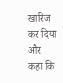खारिज कर दिया और कहा कि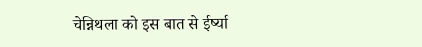चेन्निथला को इस बात से ईर्ष्या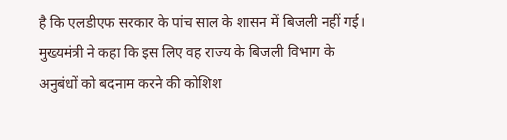है कि एलडीएफ सरकार के पांच साल के शासन में बिजली नहीं गई। मुख्यमंत्री ने कहा कि इस लिए वह राज्य के बिजली विभाग के अनुबंधों को बदनाम करने की कोशिश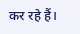कर रहे हैं।